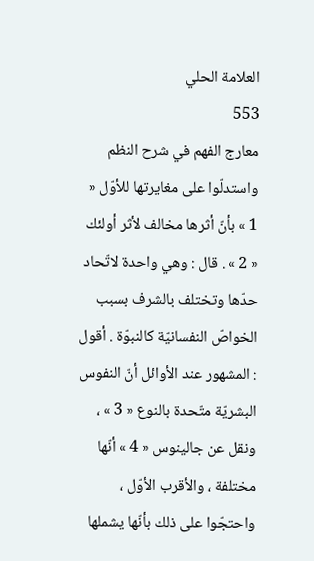العلامة الحلي
553
معارج الفهم في شرح النظم
واستدلّوا على مغايرتها للأوّل « 1 » بأنّ أثرها مخالف لأثر أولئك « 2 » . قال : وهي واحدة لاتّحاد حدّها وتختلف بالشرف بسبب الخواصّ النفسانيّة كالنبوّة . أقول : المشهور عند الأوائل أنّ النفوس البشريّة متّحدة بالنوع « 3 » ، ونقل عن جالينوس « 4 » أنّها مختلفة ، والأقرب الأوّل ، واحتجّوا على ذلك بأنّها يشملها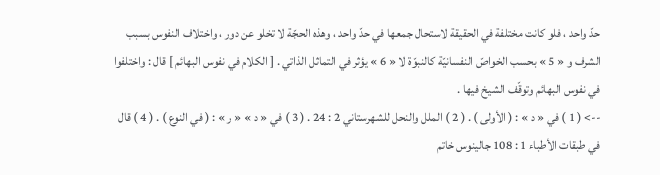حدّ واحد ، فلو كانت مختلفة في الحقيقة لاستحال جمعها في حدّ واحد ، وهذه الحجّة لا تخلو عن دور ، واختلاف النفوس بسبب الشرف و « 5 » بحسب الخواصّ النفسانيّة كالنبوّة لا « 6 » يؤثر في التماثل الذاتي . [ الكلام في نفوس البهائم ] قال : واختلفوا في نفوس البهائم وتوقّف الشيخ فيها .
--> ( 1 ) في « د » : ( الأولى ) . ( 2 ) الملل والنحل للشهرستاني 2 : 24 . ( 3 ) في « د » « ر » : ( في النوع ) . ( 4 ) قال في طبقات الأطباء 1 : 108 جالينوس خاتم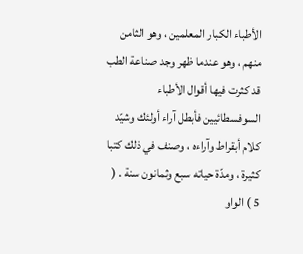الأطباء الكبار المعلمين ، وهو الثامن منهم ، وهو عندما ظهر وجد صناعة الطب قد كثرت فيها أقوال الأطباء السوفسطائيين فأبطل آراء أولئك وشيّد كلام أبقراط وآراءه ، وصنف في ذلك كتبا كثيرة ، ومدّة حياته سبع وثمانون سنة . ( 5 ) الواو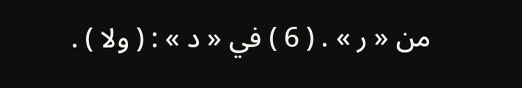من « ر » . ( 6 ) في « د » : ( ولا ) .